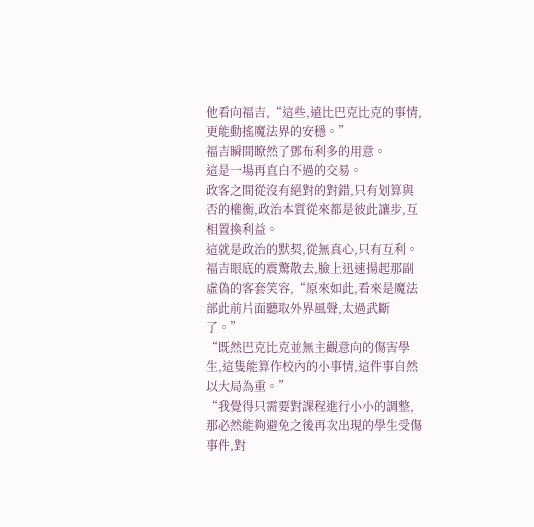他看向福吉,“這些,遠比巴克比克的事情,更能動搖魔法界的安穩。”
福吉瞬間瞭然了鄧布利多的用意。
這是一場再直白不過的交易。
政客之間從沒有絕對的對錯,只有划算與否的權衡,政治本質從來都是彼此讓步,互相置換利益。
這就是政治的默契,從無真心,只有互利。
福吉眼底的震驚散去,臉上迅速揚起那副虛偽的客套笑容,“原來如此,看來是魔法部此前片面聽取外界風聲,太過武斷了。”
“既然巴克比克並無主觀意向的傷害學生,這隻能算作校內的小事情,這件事自然以大局為重。”
“我覺得只需要對課程進行小小的調整,那必然能夠避免之後再次出現的學生受傷事件,對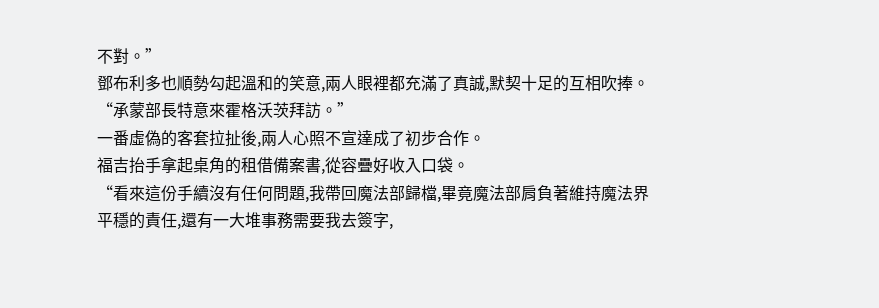不對。”
鄧布利多也順勢勾起溫和的笑意,兩人眼裡都充滿了真誠,默契十足的互相吹捧。
“承蒙部長特意來霍格沃茨拜訪。”
一番虛偽的客套拉扯後,兩人心照不宣達成了初步合作。
福吉抬手拿起桌角的租借備案書,從容疊好收入口袋。
“看來這份手續沒有任何問題,我帶回魔法部歸檔,畢竟魔法部肩負著維持魔法界平穩的責任,還有一大堆事務需要我去簽字,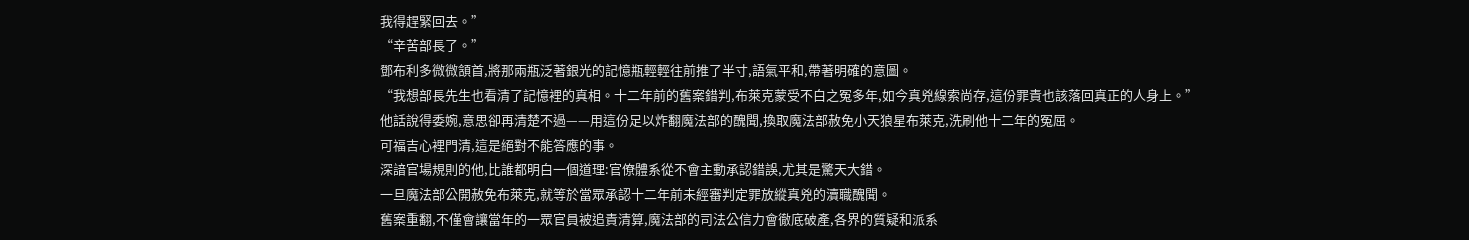我得趕緊回去。”
“辛苦部長了。”
鄧布利多微微頷首,將那兩瓶泛著銀光的記憶瓶輕輕往前推了半寸,語氣平和,帶著明確的意圖。
“我想部長先生也看清了記憶裡的真相。十二年前的舊案錯判,布萊克蒙受不白之冤多年,如今真兇線索尚存,這份罪責也該落回真正的人身上。”
他話說得委婉,意思卻再清楚不過——用這份足以炸翻魔法部的醜聞,換取魔法部赦免小天狼星布萊克,洗刷他十二年的冤屈。
可福吉心裡門清,這是絕對不能答應的事。
深諳官場規則的他,比誰都明白一個道理:官僚體系從不會主動承認錯誤,尤其是驚天大錯。
一旦魔法部公開赦免布萊克,就等於當眾承認十二年前未經審判定罪放縱真兇的瀆職醜聞。
舊案重翻,不僅會讓當年的一眾官員被追責清算,魔法部的司法公信力會徹底破產,各界的質疑和派系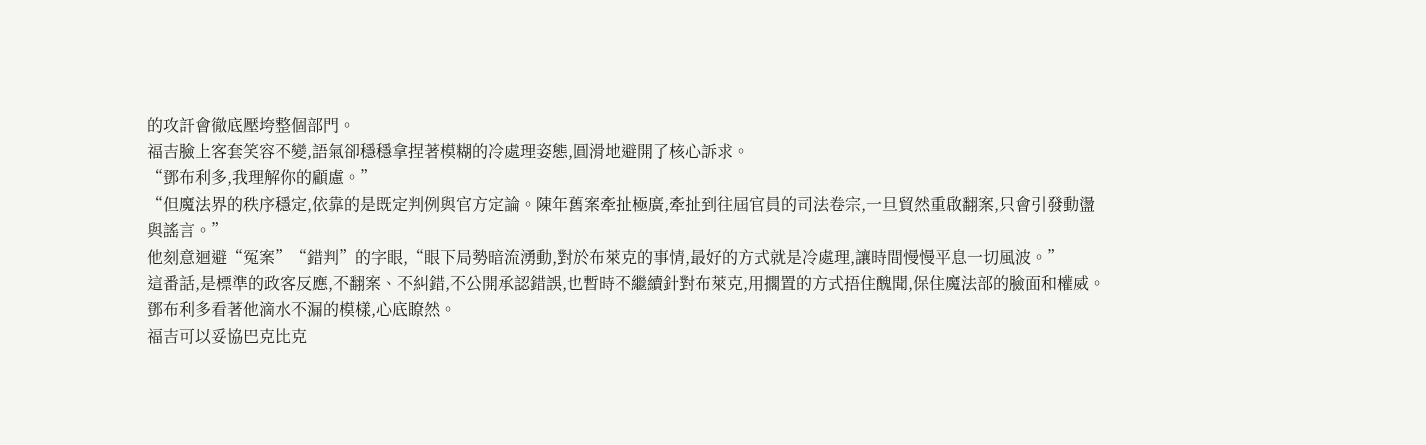的攻訐會徹底壓垮整個部門。
福吉臉上客套笑容不變,語氣卻穩穩拿捏著模糊的冷處理姿態,圓滑地避開了核心訴求。
“鄧布利多,我理解你的顧慮。”
“但魔法界的秩序穩定,依靠的是既定判例與官方定論。陳年舊案牽扯極廣,牽扯到往屆官員的司法卷宗,一旦貿然重啟翻案,只會引發動盪與謠言。”
他刻意迴避“冤案”“錯判”的字眼,“眼下局勢暗流湧動,對於布萊克的事情,最好的方式就是冷處理,讓時間慢慢平息一切風波。”
這番話,是標準的政客反應,不翻案、不糾錯,不公開承認錯誤,也暫時不繼續針對布萊克,用擱置的方式捂住醜聞,保住魔法部的臉面和權威。
鄧布利多看著他滴水不漏的模樣,心底瞭然。
福吉可以妥協巴克比克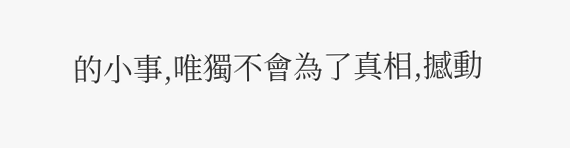的小事,唯獨不會為了真相,撼動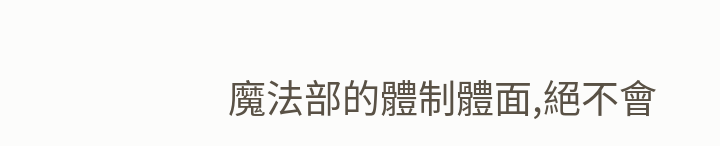魔法部的體制體面,絕不會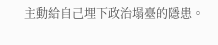主動給自己埋下政治塌臺的隱患。